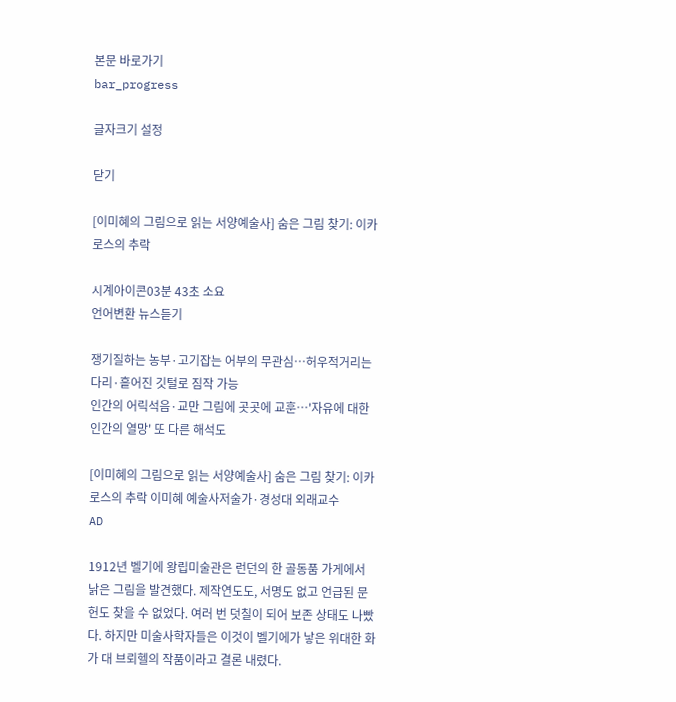본문 바로가기
bar_progress

글자크기 설정

닫기

[이미혜의 그림으로 읽는 서양예술사] 숨은 그림 찾기: 이카로스의 추락

시계아이콘03분 43초 소요
언어변환 뉴스듣기

쟁기질하는 농부·고기잡는 어부의 무관심…허우적거리는 다리·흩어진 깃털로 짐작 가능
인간의 어릭석음·교만 그림에 곳곳에 교훈…'자유에 대한 인간의 열망' 또 다른 해석도

[이미혜의 그림으로 읽는 서양예술사] 숨은 그림 찾기: 이카로스의 추락 이미혜 예술사저술가·경성대 외래교수
AD

1912년 벨기에 왕립미술관은 런던의 한 골동품 가게에서 낡은 그림을 발견했다. 제작연도도, 서명도 없고 언급된 문헌도 찾을 수 없었다. 여러 번 덧칠이 되어 보존 상태도 나빴다. 하지만 미술사학자들은 이것이 벨기에가 낳은 위대한 화가 대 브뢰헬의 작품이라고 결론 내렸다.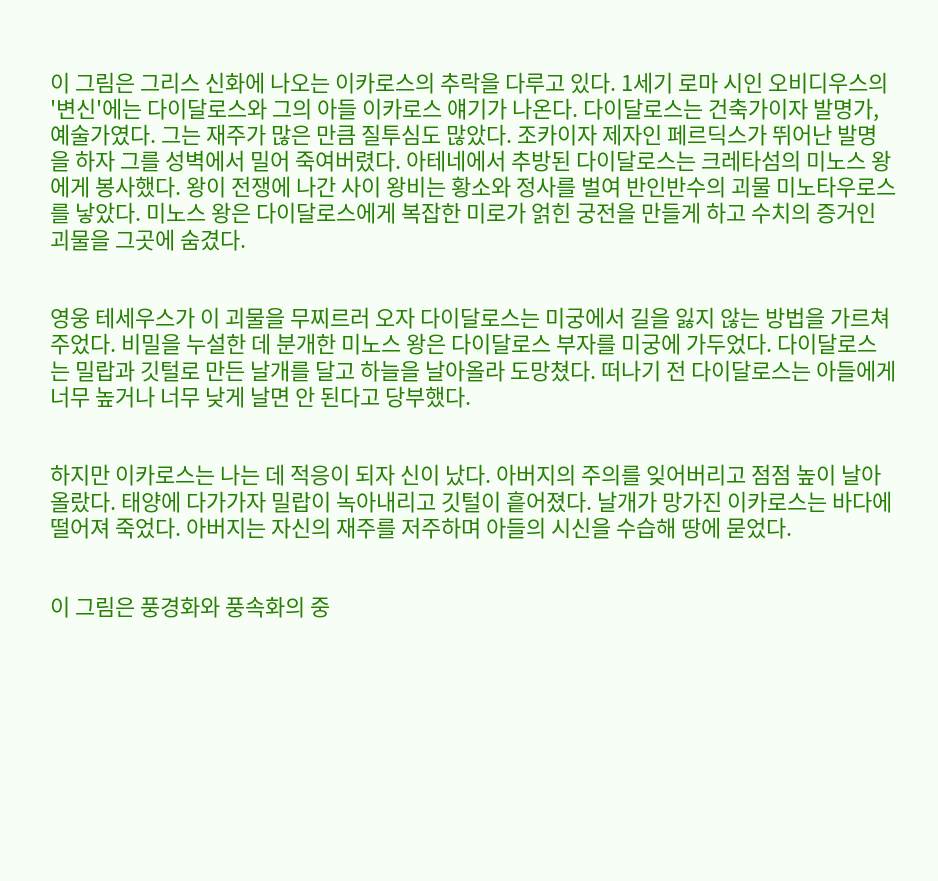이 그림은 그리스 신화에 나오는 이카로스의 추락을 다루고 있다. 1세기 로마 시인 오비디우스의 '변신'에는 다이달로스와 그의 아들 이카로스 얘기가 나온다. 다이달로스는 건축가이자 발명가, 예술가였다. 그는 재주가 많은 만큼 질투심도 많았다. 조카이자 제자인 페르딕스가 뛰어난 발명을 하자 그를 성벽에서 밀어 죽여버렸다. 아테네에서 추방된 다이달로스는 크레타섬의 미노스 왕에게 봉사했다. 왕이 전쟁에 나간 사이 왕비는 황소와 정사를 벌여 반인반수의 괴물 미노타우로스를 낳았다. 미노스 왕은 다이달로스에게 복잡한 미로가 얽힌 궁전을 만들게 하고 수치의 증거인 괴물을 그곳에 숨겼다.


영웅 테세우스가 이 괴물을 무찌르러 오자 다이달로스는 미궁에서 길을 잃지 않는 방법을 가르쳐주었다. 비밀을 누설한 데 분개한 미노스 왕은 다이달로스 부자를 미궁에 가두었다. 다이달로스는 밀랍과 깃털로 만든 날개를 달고 하늘을 날아올라 도망쳤다. 떠나기 전 다이달로스는 아들에게 너무 높거나 너무 낮게 날면 안 된다고 당부했다.


하지만 이카로스는 나는 데 적응이 되자 신이 났다. 아버지의 주의를 잊어버리고 점점 높이 날아올랐다. 태양에 다가가자 밀랍이 녹아내리고 깃털이 흩어졌다. 날개가 망가진 이카로스는 바다에 떨어져 죽었다. 아버지는 자신의 재주를 저주하며 아들의 시신을 수습해 땅에 묻었다.


이 그림은 풍경화와 풍속화의 중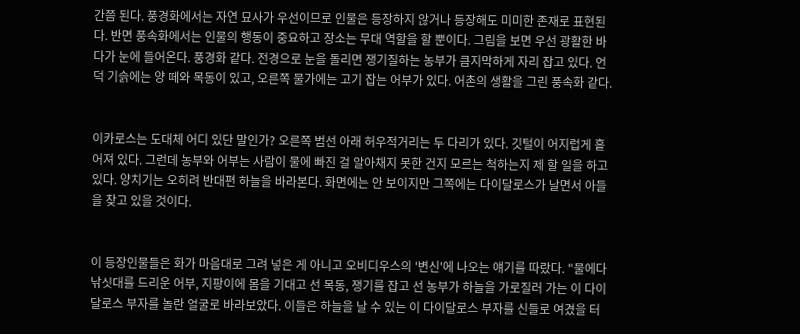간쯤 된다. 풍경화에서는 자연 묘사가 우선이므로 인물은 등장하지 않거나 등장해도 미미한 존재로 표현된다. 반면 풍속화에서는 인물의 행동이 중요하고 장소는 무대 역할을 할 뿐이다. 그림을 보면 우선 광활한 바다가 눈에 들어온다. 풍경화 같다. 전경으로 눈을 돌리면 쟁기질하는 농부가 큼지막하게 자리 잡고 있다. 언덕 기슭에는 양 떼와 목동이 있고, 오른쪽 물가에는 고기 잡는 어부가 있다. 어촌의 생활을 그린 풍속화 같다.


이카로스는 도대체 어디 있단 말인가? 오른쪽 범선 아래 허우적거리는 두 다리가 있다. 깃털이 어지럽게 흩어져 있다. 그런데 농부와 어부는 사람이 물에 빠진 걸 알아채지 못한 건지 모르는 척하는지 제 할 일을 하고 있다. 양치기는 오히려 반대편 하늘을 바라본다. 화면에는 안 보이지만 그쪽에는 다이달로스가 날면서 아들을 찾고 있을 것이다.


이 등장인물들은 화가 마음대로 그려 넣은 게 아니고 오비디우스의 '변신'에 나오는 얘기를 따랐다. "물에다 낚싯대를 드리운 어부, 지팡이에 몸을 기대고 선 목동, 쟁기를 잡고 선 농부가 하늘을 가로질러 가는 이 다이달로스 부자를 놀란 얼굴로 바라보았다. 이들은 하늘을 날 수 있는 이 다이달로스 부자를 신들로 여겼을 터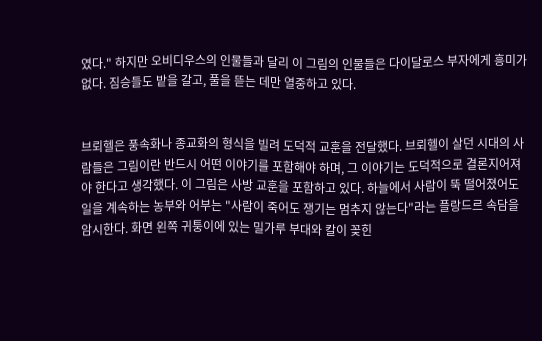였다." 하지만 오비디우스의 인물들과 달리 이 그림의 인물들은 다이달로스 부자에게 흥미가 없다. 짐승들도 밭을 갈고, 풀을 뜯는 데만 열중하고 있다.


브뢰헬은 풍속화나 종교화의 형식을 빌려 도덕적 교훈을 전달했다. 브뢰헬이 살던 시대의 사람들은 그림이란 반드시 어떤 이야기를 포함해야 하며, 그 이야기는 도덕적으로 결론지어져야 한다고 생각했다. 이 그림은 사방 교훈을 포함하고 있다. 하늘에서 사람이 뚝 떨어졌어도 일을 계속하는 농부와 어부는 "사람이 죽어도 쟁기는 멈추지 않는다"라는 플랑드르 속담을 암시한다. 화면 왼쪽 귀퉁이에 있는 밀가루 부대와 칼이 꽂힌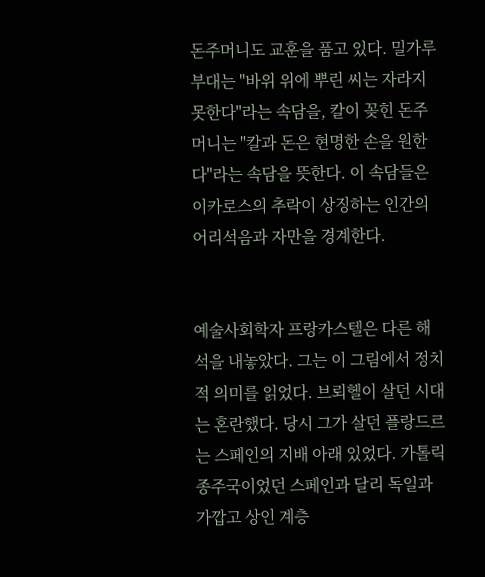돈주머니도 교훈을 품고 있다. 밀가루 부대는 "바위 위에 뿌린 씨는 자라지 못한다"라는 속담을, 칼이 꽂힌 돈주머니는 "칼과 돈은 현명한 손을 원한다"라는 속담을 뜻한다. 이 속담들은 이카로스의 추락이 상징하는 인간의 어리석음과 자만을 경계한다.


예술사회학자 프랑카스텔은 다른 해석을 내놓았다. 그는 이 그림에서 정치적 의미를 읽었다. 브뢰헬이 살던 시대는 혼란했다. 당시 그가 살던 플랑드르는 스페인의 지배 아래 있었다. 가톨릭 종주국이었던 스페인과 달리 독일과 가깝고 상인 계층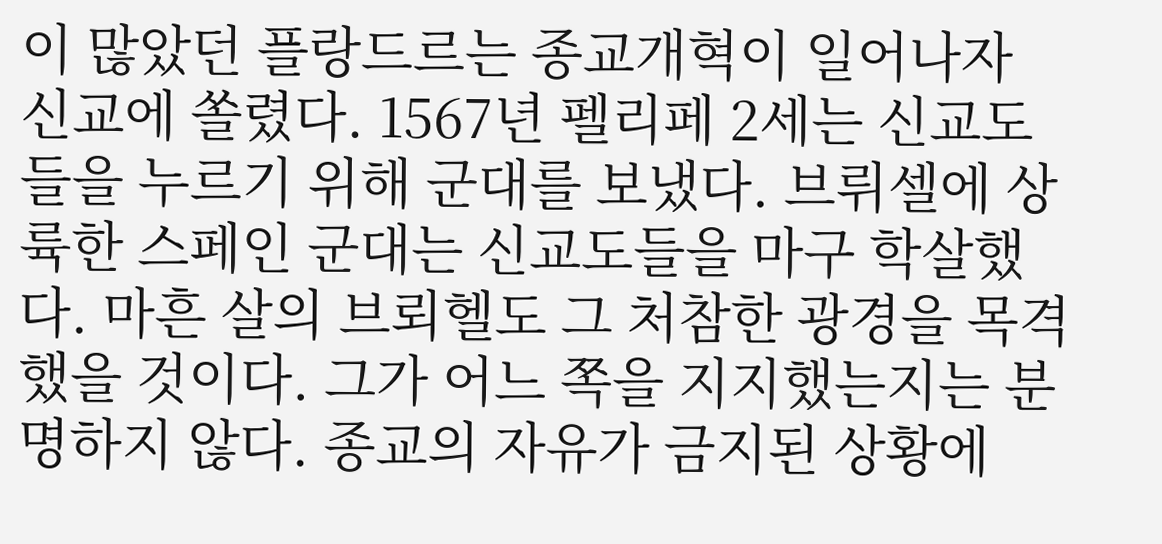이 많았던 플랑드르는 종교개혁이 일어나자 신교에 쏠렸다. 1567년 펠리페 2세는 신교도들을 누르기 위해 군대를 보냈다. 브뤼셀에 상륙한 스페인 군대는 신교도들을 마구 학살했다. 마흔 살의 브뢰헬도 그 처참한 광경을 목격했을 것이다. 그가 어느 쪽을 지지했는지는 분명하지 않다. 종교의 자유가 금지된 상황에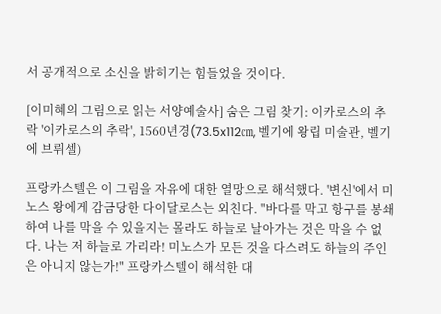서 공개적으로 소신을 밝히기는 힘들었을 것이다.

[이미혜의 그림으로 읽는 서양예술사] 숨은 그림 찾기: 이카로스의 추락 '이카로스의 추락', 1560년경(73.5x112㎝, 벨기에 왕립 미술관, 벨기에 브뤼셀)

프랑카스텔은 이 그림을 자유에 대한 열망으로 해석했다. '변신'에서 미노스 왕에게 감금당한 다이달로스는 외친다. "바다를 막고 항구를 봉쇄하여 나를 막을 수 있을지는 몰라도 하늘로 날아가는 것은 막을 수 없다. 나는 저 하늘로 가리라! 미노스가 모든 것을 다스려도 하늘의 주인은 아니지 않는가!" 프랑카스텔이 해석한 대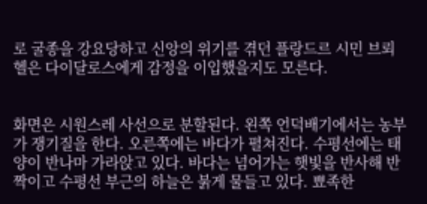로 굴종을 강요당하고 신앙의 위기를 겪던 플랑드르 시민 브뢰헬은 다이달로스에게 감정을 이입했을지도 모른다.


화면은 시원스레 사선으로 분할된다. 왼쪽 언덕배기에서는 농부가 쟁기질을 한다. 오른쪽에는 바다가 펼쳐진다. 수평선에는 태양이 반나마 가라앉고 있다. 바다는 넘어가는 햇빛을 반사해 반짝이고 수평선 부근의 하늘은 붉게 물들고 있다. 뾰족한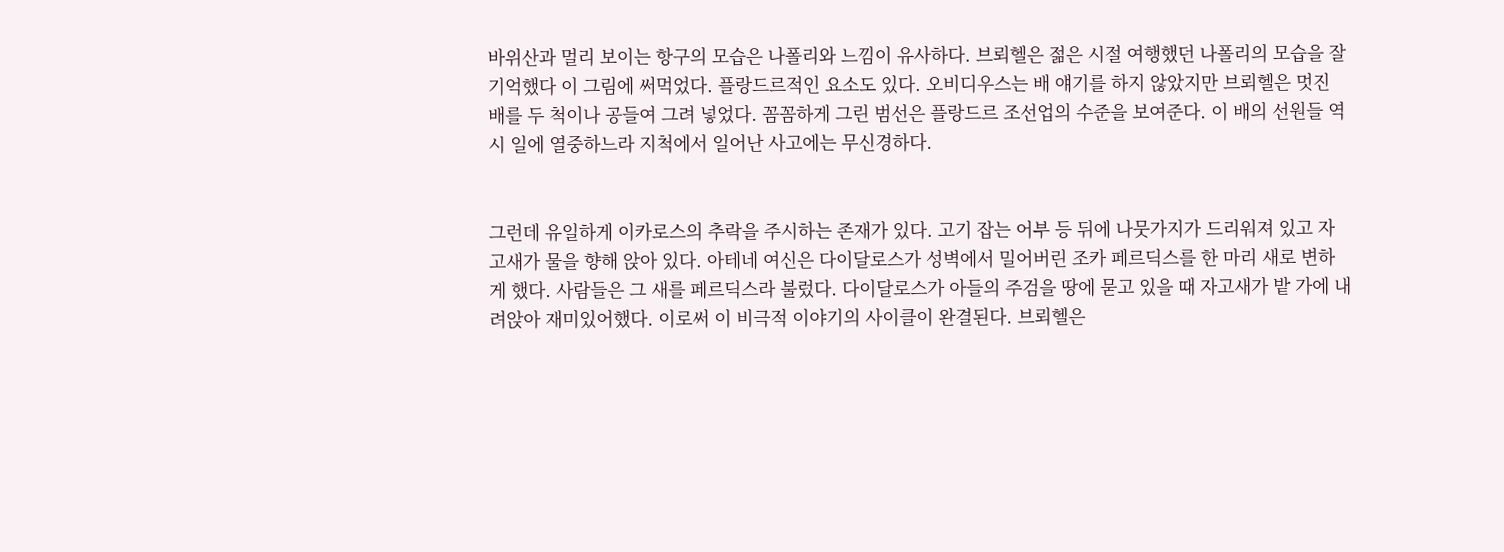바위산과 멀리 보이는 항구의 모습은 나폴리와 느낌이 유사하다. 브뢰헬은 젊은 시절 여행했던 나폴리의 모습을 잘 기억했다 이 그림에 써먹었다. 플랑드르적인 요소도 있다. 오비디우스는 배 얘기를 하지 않았지만 브뢰헬은 멋진 배를 두 척이나 공들여 그려 넣었다. 꼼꼼하게 그린 범선은 플랑드르 조선업의 수준을 보여준다. 이 배의 선원들 역시 일에 열중하느라 지척에서 일어난 사고에는 무신경하다.


그런데 유일하게 이카로스의 추락을 주시하는 존재가 있다. 고기 잡는 어부 등 뒤에 나뭇가지가 드리워져 있고 자고새가 물을 향해 앉아 있다. 아테네 여신은 다이달로스가 성벽에서 밀어버린 조카 페르딕스를 한 마리 새로 변하게 했다. 사람들은 그 새를 페르딕스라 불렀다. 다이달로스가 아들의 주검을 땅에 묻고 있을 때 자고새가 밭 가에 내려앉아 재미있어했다. 이로써 이 비극적 이야기의 사이클이 완결된다. 브뢰헬은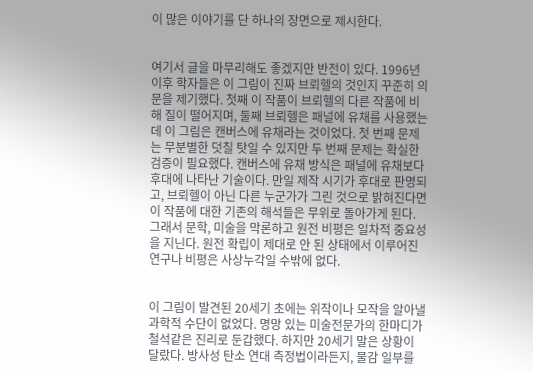이 많은 이야기를 단 하나의 장면으로 제시한다.


여기서 글을 마무리해도 좋겠지만 반전이 있다. 1996년 이후 학자들은 이 그림이 진짜 브뢰헬의 것인지 꾸준히 의문을 제기했다. 첫째 이 작품이 브뢰헬의 다른 작품에 비해 질이 떨어지며, 둘째 브뢰헬은 패널에 유채를 사용했는데 이 그림은 캔버스에 유채라는 것이었다. 첫 번째 문제는 무분별한 덧칠 탓일 수 있지만 두 번째 문제는 확실한 검증이 필요했다. 캔버스에 유채 방식은 패널에 유채보다 후대에 나타난 기술이다. 만일 제작 시기가 후대로 판명되고, 브뢰헬이 아닌 다른 누군가가 그린 것으로 밝혀진다면 이 작품에 대한 기존의 해석들은 무위로 돌아가게 된다. 그래서 문학, 미술을 막론하고 원전 비평은 일차적 중요성을 지닌다. 원전 확립이 제대로 안 된 상태에서 이루어진 연구나 비평은 사상누각일 수밖에 없다.


이 그림이 발견된 20세기 초에는 위작이나 모작을 알아낼 과학적 수단이 없었다. 명망 있는 미술전문가의 한마디가 철석같은 진리로 둔갑했다. 하지만 20세기 말은 상황이 달랐다. 방사성 탄소 연대 측정법이라든지, 물감 일부를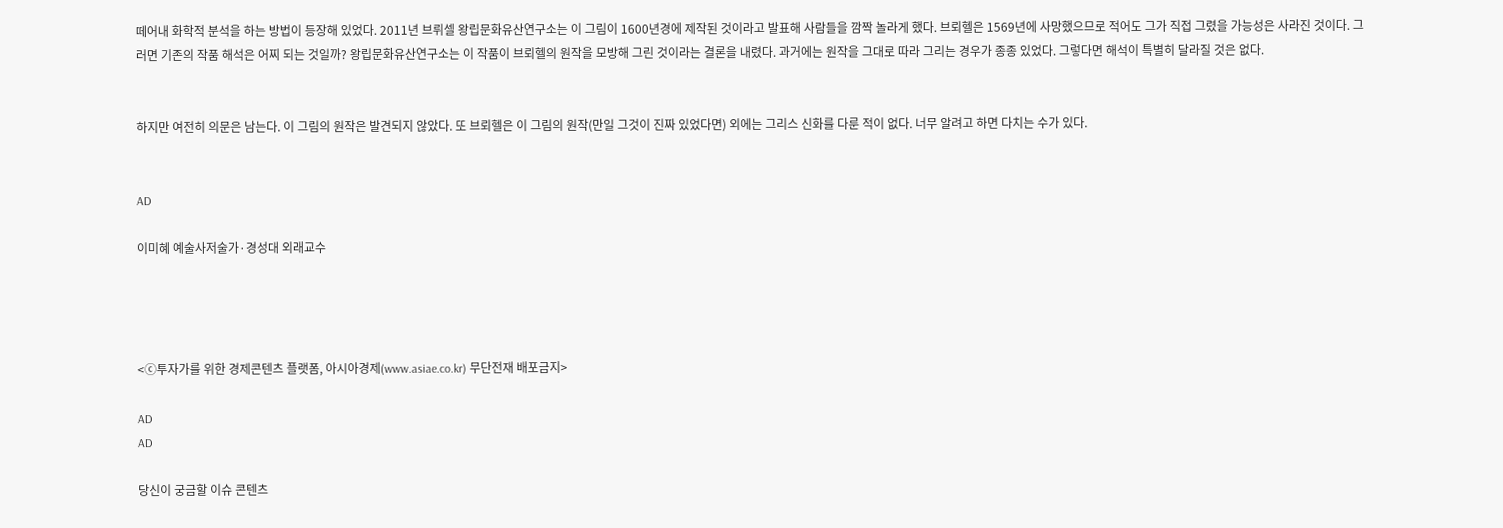떼어내 화학적 분석을 하는 방법이 등장해 있었다. 2011년 브뤼셀 왕립문화유산연구소는 이 그림이 1600년경에 제작된 것이라고 발표해 사람들을 깜짝 놀라게 했다. 브뢰헬은 1569년에 사망했으므로 적어도 그가 직접 그렸을 가능성은 사라진 것이다. 그러면 기존의 작품 해석은 어찌 되는 것일까? 왕립문화유산연구소는 이 작품이 브뢰헬의 원작을 모방해 그린 것이라는 결론을 내렸다. 과거에는 원작을 그대로 따라 그리는 경우가 종종 있었다. 그렇다면 해석이 특별히 달라질 것은 없다.


하지만 여전히 의문은 남는다. 이 그림의 원작은 발견되지 않았다. 또 브뢰헬은 이 그림의 원작(만일 그것이 진짜 있었다면) 외에는 그리스 신화를 다룬 적이 없다. 너무 알려고 하면 다치는 수가 있다.


AD

이미혜 예술사저술가·경성대 외래교수




<ⓒ투자가를 위한 경제콘텐츠 플랫폼, 아시아경제(www.asiae.co.kr) 무단전재 배포금지>

AD
AD

당신이 궁금할 이슈 콘텐츠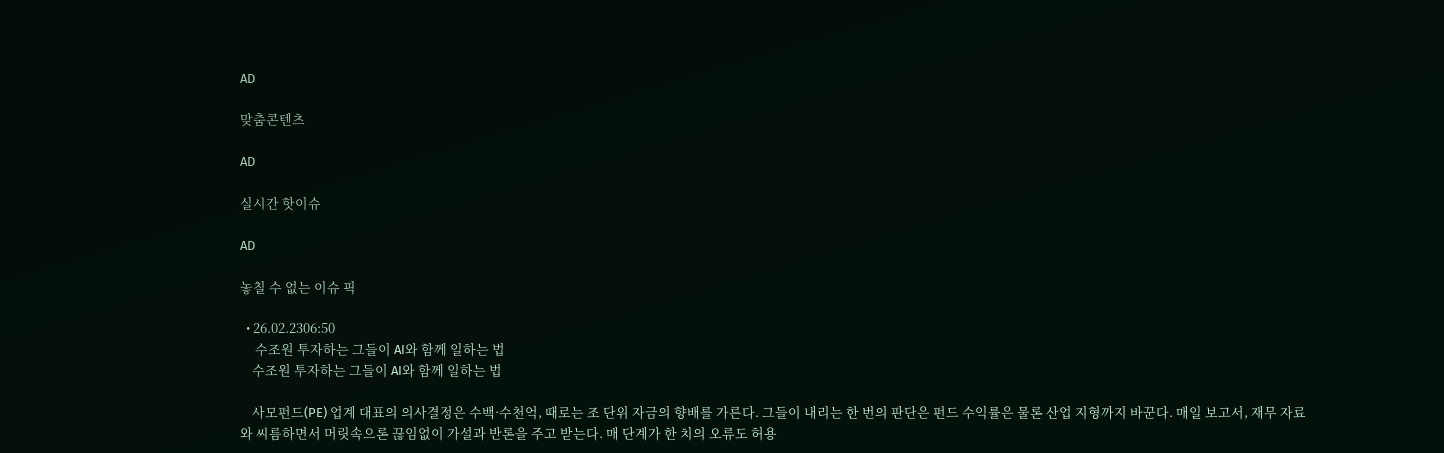AD

맞춤콘텐츠

AD

실시간 핫이슈

AD

놓칠 수 없는 이슈 픽

  • 26.02.2306:50
     수조원 투자하는 그들이 AI와 함께 일하는 법
    수조원 투자하는 그들이 AI와 함께 일하는 법

    사모펀드(PE) 업계 대표의 의사결정은 수백·수천억, 때로는 조 단위 자금의 향배를 가른다. 그들이 내리는 한 번의 판단은 펀드 수익률은 물론 산업 지형까지 바꾼다. 매일 보고서, 재무 자료와 씨름하면서 머릿속으론 끊임없이 가설과 반론을 주고 받는다. 매 단계가 한 치의 오류도 허용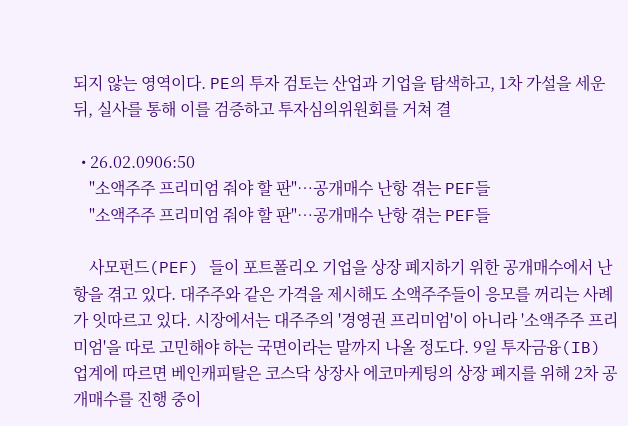되지 않는 영역이다. PE의 투자 검토는 산업과 기업을 탐색하고, 1차 가설을 세운 뒤, 실사를 통해 이를 검증하고 투자심의위원회를 거쳐 결

  • 26.02.0906:50
    "소액주주 프리미엄 줘야 할 판"…공개매수 난항 겪는 PEF들
    "소액주주 프리미엄 줘야 할 판"…공개매수 난항 겪는 PEF들

    사모펀드(PEF) 들이 포트폴리오 기업을 상장 폐지하기 위한 공개매수에서 난항을 겪고 있다. 대주주와 같은 가격을 제시해도 소액주주들이 응모를 꺼리는 사례가 잇따르고 있다. 시장에서는 대주주의 '경영권 프리미엄'이 아니라 '소액주주 프리미엄'을 따로 고민해야 하는 국면이라는 말까지 나올 정도다. 9일 투자금융(IB) 업계에 따르면 베인캐피탈은 코스닥 상장사 에코마케팅의 상장 폐지를 위해 2차 공개매수를 진행 중이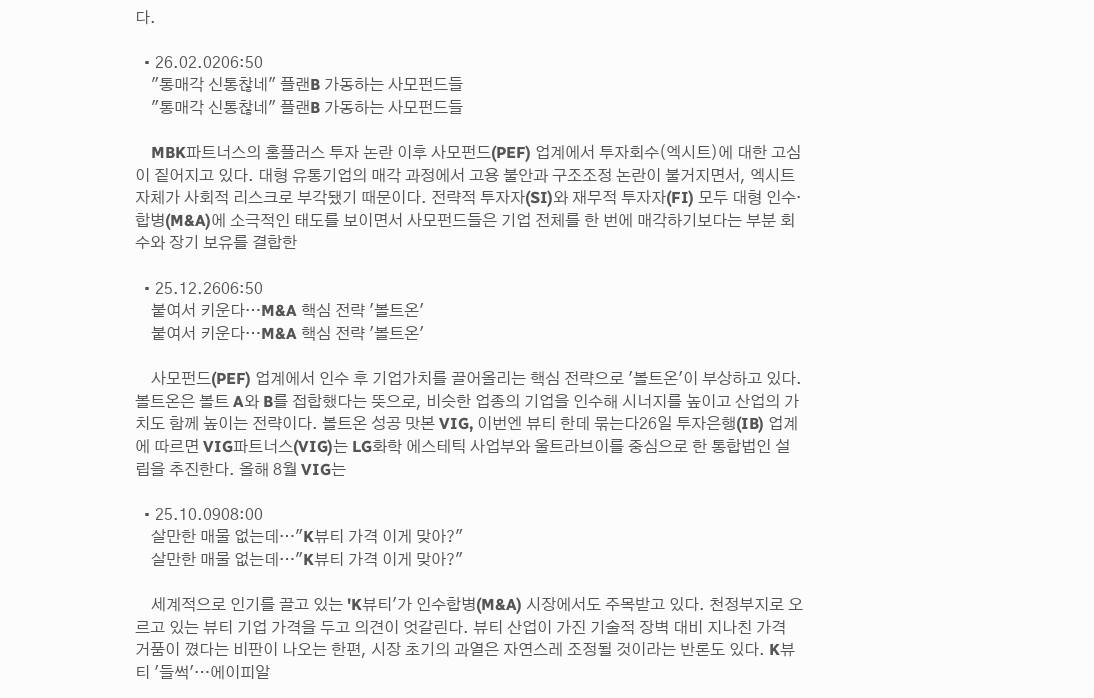다.

  • 26.02.0206:50
    "통매각 신통찮네" 플랜B 가동하는 사모펀드들
    "통매각 신통찮네" 플랜B 가동하는 사모펀드들

    MBK파트너스의 홈플러스 투자 논란 이후 사모펀드(PEF) 업계에서 투자회수(엑시트)에 대한 고심이 짙어지고 있다. 대형 유통기업의 매각 과정에서 고용 불안과 구조조정 논란이 불거지면서, 엑시트 자체가 사회적 리스크로 부각됐기 때문이다. 전략적 투자자(SI)와 재무적 투자자(FI) 모두 대형 인수·합병(M&A)에 소극적인 태도를 보이면서 사모펀드들은 기업 전체를 한 번에 매각하기보다는 부분 회수와 장기 보유를 결합한

  • 25.12.2606:50
    붙여서 키운다…M&A 핵심 전략 '볼트온'
    붙여서 키운다…M&A 핵심 전략 '볼트온'

    사모펀드(PEF) 업계에서 인수 후 기업가치를 끌어올리는 핵심 전략으로 '볼트온'이 부상하고 있다. 볼트온은 볼트 A와 B를 접합했다는 뜻으로, 비슷한 업종의 기업을 인수해 시너지를 높이고 산업의 가치도 함께 높이는 전략이다. 볼트온 성공 맛본 VIG, 이번엔 뷰티 한데 묶는다26일 투자은행(IB) 업계에 따르면 VIG파트너스(VIG)는 LG화학 에스테틱 사업부와 울트라브이를 중심으로 한 통합법인 설립을 추진한다. 올해 8월 VIG는

  • 25.10.0908:00
    살만한 매물 없는데…"K뷰티 가격 이게 맞아?"
    살만한 매물 없는데…"K뷰티 가격 이게 맞아?"

    세계적으로 인기를 끌고 있는 'K뷰티'가 인수합병(M&A) 시장에서도 주목받고 있다. 천정부지로 오르고 있는 뷰티 기업 가격을 두고 의견이 엇갈린다. 뷰티 산업이 가진 기술적 장벽 대비 지나친 가격 거품이 꼈다는 비판이 나오는 한편, 시장 초기의 과열은 자연스레 조정될 것이라는 반론도 있다. K뷰티 '들썩'…에이피알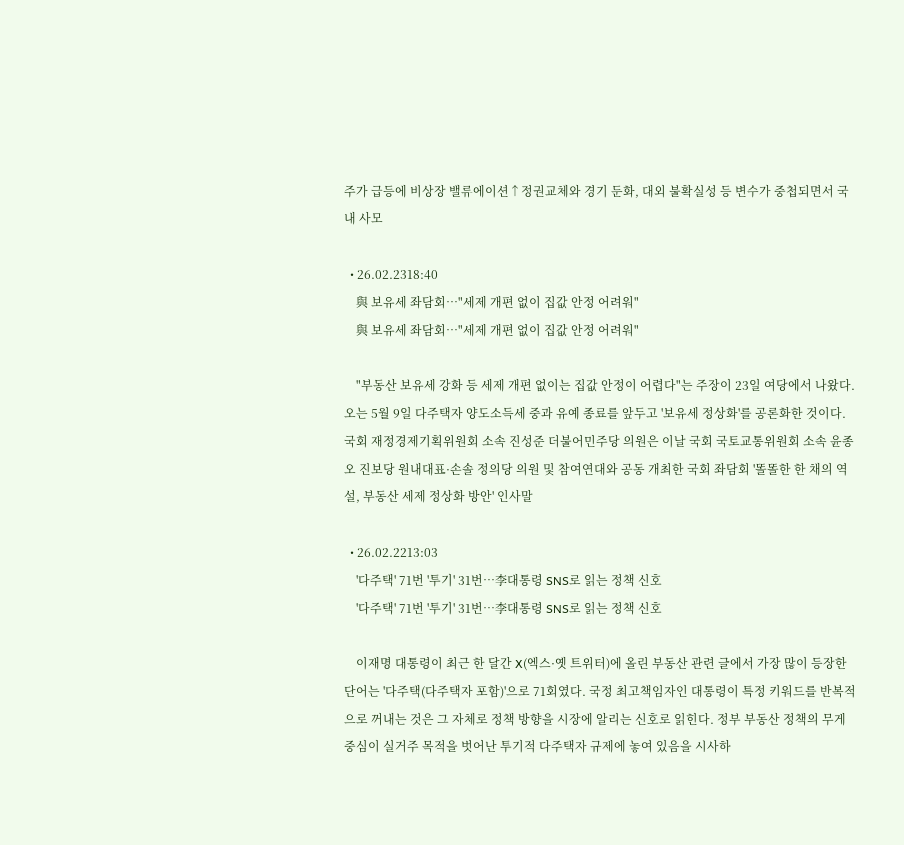주가 급등에 비상장 밸류에이션↑정권교체와 경기 둔화, 대외 불확실성 등 변수가 중첩되면서 국내 사모

  • 26.02.2318:40
    與 보유세 좌담회…"세제 개편 없이 집값 안정 어려워"
    與 보유세 좌담회…"세제 개편 없이 집값 안정 어려워"

    "부동산 보유세 강화 등 세제 개편 없이는 집값 안정이 어렵다"는 주장이 23일 여당에서 나왔다. 오는 5월 9일 다주택자 양도소득세 중과 유예 종료를 앞두고 '보유세 정상화'를 공론화한 것이다. 국회 재정경제기획위원회 소속 진성준 더불어민주당 의원은 이날 국회 국토교통위원회 소속 윤종오 진보당 원내대표·손솔 정의당 의원 및 참여연대와 공동 개최한 국회 좌담회 '똘똘한 한 채의 역설, 부동산 세제 정상화 방안' 인사말

  • 26.02.2213:03
    '다주택' 71번 '투기' 31번…李대통령 SNS로 읽는 정책 신호
    '다주택' 71번 '투기' 31번…李대통령 SNS로 읽는 정책 신호

    이재명 대통령이 최근 한 달간 X(엑스·옛 트위터)에 올린 부동산 관련 글에서 가장 많이 등장한 단어는 '다주택(다주택자 포함)'으로 71회였다. 국정 최고책임자인 대통령이 특정 키워드를 반복적으로 꺼내는 것은 그 자체로 정책 방향을 시장에 알리는 신호로 읽힌다. 정부 부동산 정책의 무게 중심이 실거주 목적을 벗어난 투기적 다주택자 규제에 놓여 있음을 시사하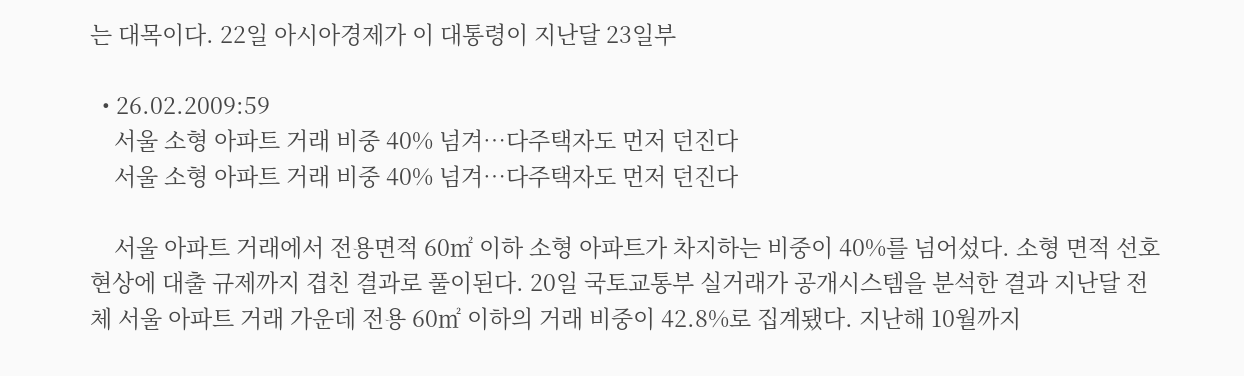는 대목이다. 22일 아시아경제가 이 대통령이 지난달 23일부

  • 26.02.2009:59
    서울 소형 아파트 거래 비중 40% 넘겨…다주택자도 먼저 던진다
    서울 소형 아파트 거래 비중 40% 넘겨…다주택자도 먼저 던진다

    서울 아파트 거래에서 전용면적 60㎡ 이하 소형 아파트가 차지하는 비중이 40%를 넘어섰다. 소형 면적 선호 현상에 대출 규제까지 겹친 결과로 풀이된다. 20일 국토교통부 실거래가 공개시스템을 분석한 결과 지난달 전체 서울 아파트 거래 가운데 전용 60㎡ 이하의 거래 비중이 42.8%로 집계됐다. 지난해 10월까지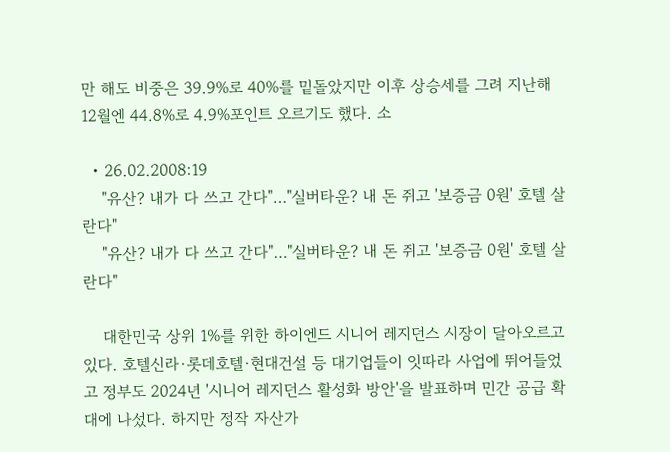만 해도 비중은 39.9%로 40%를 밑돌았지만 이후 상승세를 그려 지난해 12월엔 44.8%로 4.9%포인트 오르기도 했다. 소

  • 26.02.2008:19
    "유산? 내가 다 쓰고 간다"…"실버타운? 내 돈 쥐고 '보증금 0원' 호텔 살란다"
    "유산? 내가 다 쓰고 간다"…"실버타운? 내 돈 쥐고 '보증금 0원' 호텔 살란다"

    대한민국 상위 1%를 위한 하이엔드 시니어 레지던스 시장이 달아오르고 있다. 호텔신라·롯데호텔·현대건설 등 대기업들이 잇따라 사업에 뛰어들었고 정부도 2024년 '시니어 레지던스 활성화 방안'을 발표하며 민간 공급 확대에 나섰다. 하지만 정작 자산가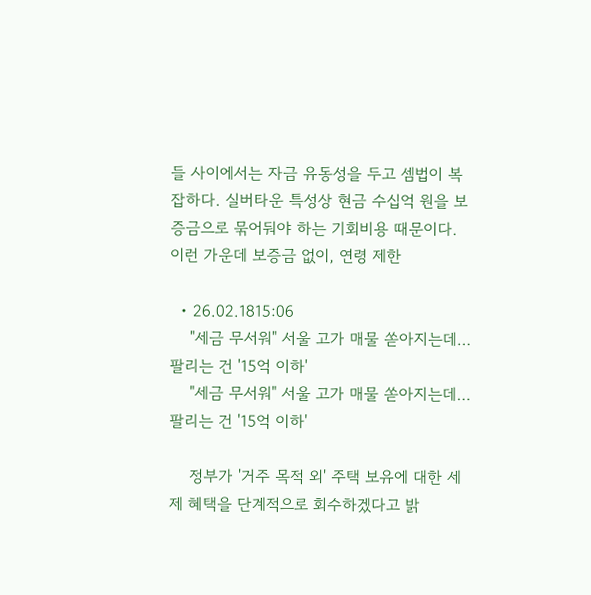들 사이에서는 자금 유동성을 두고 셈법이 복잡하다. 실버타운 특성상 현금 수십억 원을 보증금으로 묶어둬야 하는 기회비용 때문이다. 이런 가운데 보증금 없이, 연령 제한

  • 26.02.1815:06
    "세금 무서워" 서울 고가 매물 쏟아지는데…팔리는 건 '15억 이하'
    "세금 무서워" 서울 고가 매물 쏟아지는데…팔리는 건 '15억 이하'

    정부가 '거주 목적 외' 주택 보유에 대한 세제 혜택을 단계적으로 회수하겠다고 밝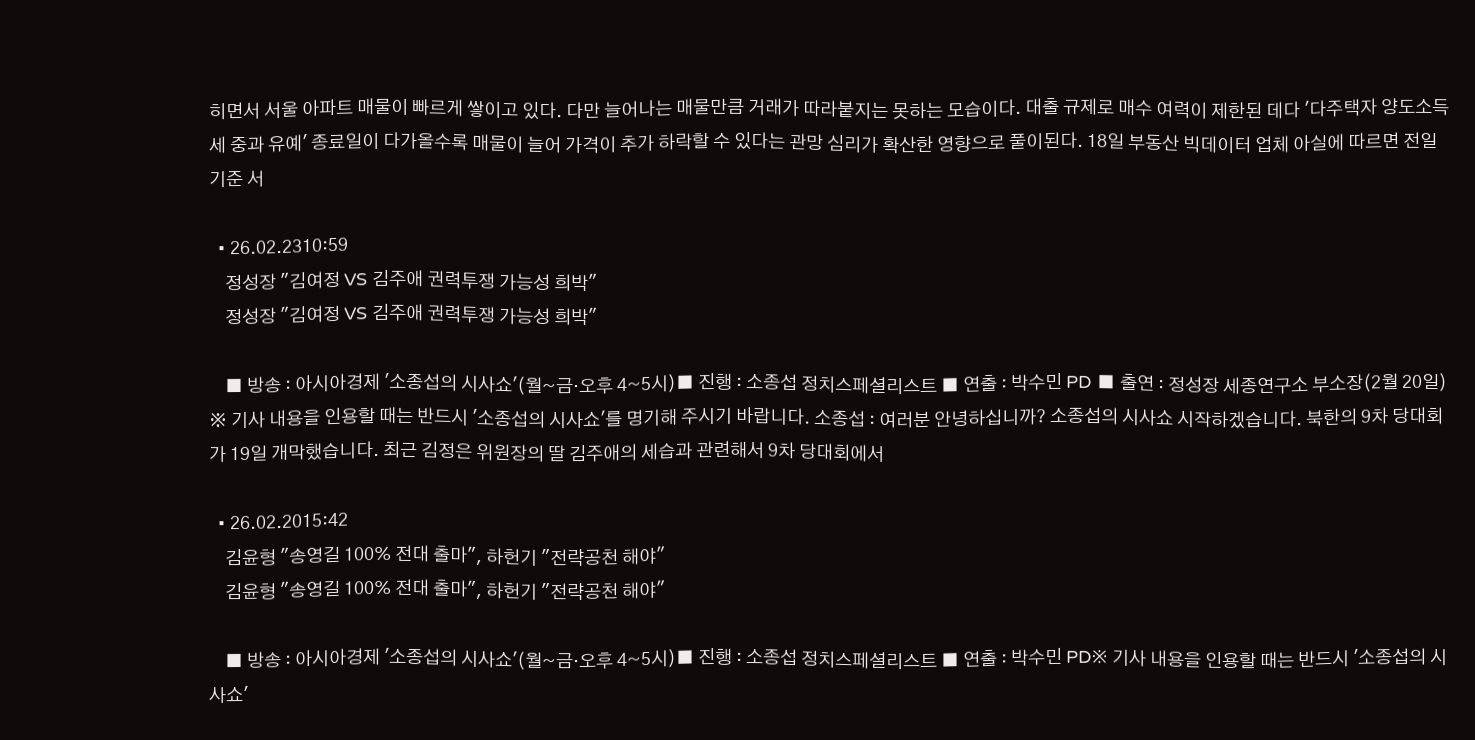히면서 서울 아파트 매물이 빠르게 쌓이고 있다. 다만 늘어나는 매물만큼 거래가 따라붙지는 못하는 모습이다. 대출 규제로 매수 여력이 제한된 데다 '다주택자 양도소득세 중과 유예' 종료일이 다가올수록 매물이 늘어 가격이 추가 하락할 수 있다는 관망 심리가 확산한 영향으로 풀이된다. 18일 부동산 빅데이터 업체 아실에 따르면 전일 기준 서

  • 26.02.2310:59
    정성장 "김여정 VS 김주애 권력투쟁 가능성 희박"
    정성장 "김여정 VS 김주애 권력투쟁 가능성 희박"

    ■ 방송 : 아시아경제 '소종섭의 시사쇼'(월~금·오후 4~5시)■ 진행 : 소종섭 정치스페셜리스트 ■ 연출 : 박수민 PD ■ 출연 : 정성장 세종연구소 부소장(2월 20일) ※ 기사 내용을 인용할 때는 반드시 '소종섭의 시사쇼'를 명기해 주시기 바랍니다. 소종섭 : 여러분 안녕하십니까? 소종섭의 시사쇼 시작하겠습니다. 북한의 9차 당대회가 19일 개막했습니다. 최근 김정은 위원장의 딸 김주애의 세습과 관련해서 9차 당대회에서

  • 26.02.2015:42
    김윤형 "송영길 100% 전대 출마", 하헌기 "전략공천 해야"
    김윤형 "송영길 100% 전대 출마", 하헌기 "전략공천 해야"

    ■ 방송 : 아시아경제 '소종섭의 시사쇼'(월~금·오후 4~5시)■ 진행 : 소종섭 정치스페셜리스트 ■ 연출 : 박수민 PD※ 기사 내용을 인용할 때는 반드시 '소종섭의 시사쇼'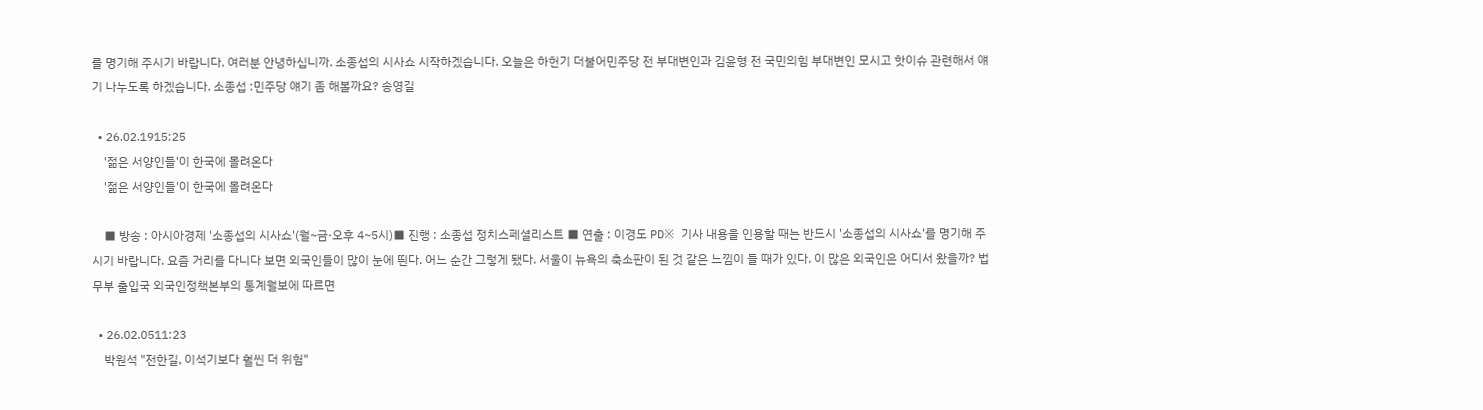를 명기해 주시기 바랍니다. 여러분 안녕하십니까. 소종섭의 시사쇼 시작하겠습니다. 오늘은 하헌기 더불어민주당 전 부대변인과 김윤형 전 국민의힘 부대변인 모시고 핫이슈 관련해서 얘기 나누도록 하겠습니다. 소종섭 :민주당 얘기 좀 해볼까요? 송영길

  • 26.02.1915:25
    '젊은 서양인들'이 한국에 몰려온다
    '젊은 서양인들'이 한국에 몰려온다

    ■ 방송 : 아시아경제 '소종섭의 시사쇼'(월~금·오후 4~5시)■ 진행 : 소종섭 정치스페셜리스트 ■ 연출 : 이경도 PD※ 기사 내용을 인용할 때는 반드시 '소종섭의 시사쇼'를 명기해 주시기 바랍니다. 요즘 거리를 다니다 보면 외국인들이 많이 눈에 띈다. 어느 순간 그렇게 됐다. 서울이 뉴욕의 축소판이 된 것 같은 느낌이 들 때가 있다. 이 많은 외국인은 어디서 왔을까? 법무부 출입국 외국인정책본부의 통계월보에 따르면

  • 26.02.0511:23
    박원석 "전한길, 이석기보다 훨씬 더 위험"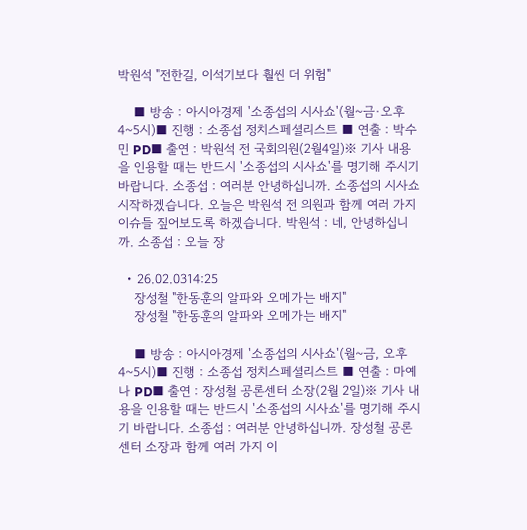박원석 "전한길, 이석기보다 훨씬 더 위험"

    ■ 방송 : 아시아경제 '소종섭의 시사쇼'(월~금·오후 4~5시)■ 진행 : 소종섭 정치스페셜리스트 ■ 연출 : 박수민 PD■ 출연 : 박원석 전 국회의원(2월4일)※ 기사 내용을 인용할 때는 반드시 '소종섭의 시사쇼'를 명기해 주시기 바랍니다. 소종섭 : 여러분 안녕하십니까. 소종섭의 시사쇼 시작하겠습니다. 오늘은 박원석 전 의원과 함께 여러 가지 이슈들 짚어보도록 하겠습니다. 박원석 : 네, 안녕하십니까. 소종섭 : 오늘 장

  • 26.02.0314:25
    장성철 "한동훈의 알파와 오메가는 배지"
    장성철 "한동훈의 알파와 오메가는 배지"

    ■ 방송 : 아시아경제 '소종섭의 시사쇼'(월~금, 오후 4~5시)■ 진행 : 소종섭 정치스페셜리스트 ■ 연출 : 마예나 PD■ 출연 : 장성철 공론센터 소장(2월 2일)※ 기사 내용을 인용할 때는 반드시 '소종섭의 시사쇼'를 명기해 주시기 바랍니다. 소종섭 : 여러분 안녕하십니까. 장성철 공론센터 소장과 함께 여러 가지 이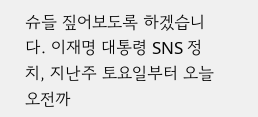슈들 짚어보도록 하겠습니다. 이재명 대통령 SNS 정치, 지난주 토요일부터 오늘 오전까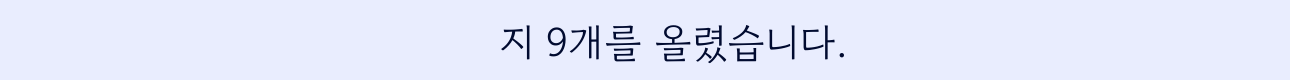지 9개를 올렸습니다.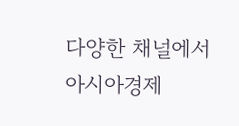다양한 채널에서 아시아경제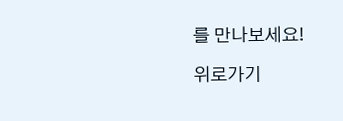를 만나보세요!

위로가기